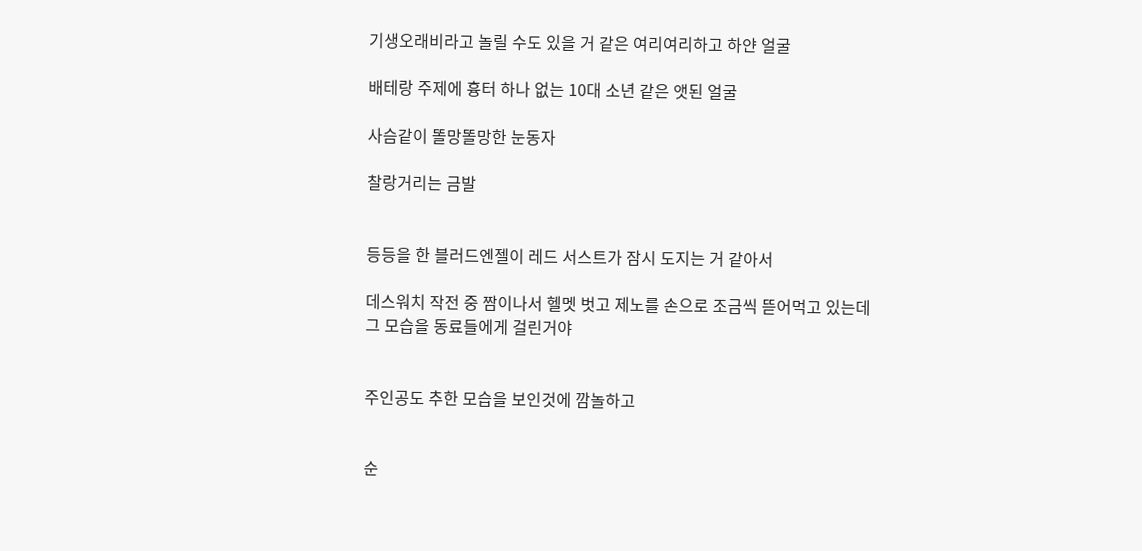기생오래비라고 놀릴 수도 있을 거 같은 여리여리하고 하얀 얼굴

배테랑 주제에 흉터 하나 없는 10대 소년 같은 앳된 얼굴

사슴같이 똘망똘망한 눈동자

찰랑거리는 금발


등등을 한 블러드엔젤이 레드 서스트가 잠시 도지는 거 같아서

데스워치 작전 중 짬이나서 헬멧 벗고 제노를 손으로 조금씩 뜯어먹고 있는데
그 모습을 동료들에게 걸린거야


주인공도 추한 모습을 보인것에 깜놀하고


순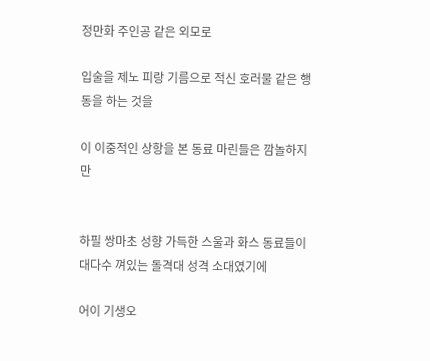정만화 주인공 같은 외모로

입술을 제노 피랑 기름으로 적신 호러물 같은 행동을 하는 것을

이 이중적인 상항을 본 동료 마린들은 깜놀하지만


하필 쌍마초 성향 가득한 스울과 화스 동료들이 대다수 껴있는 돌격대 성격 소대였기에

어이 기생오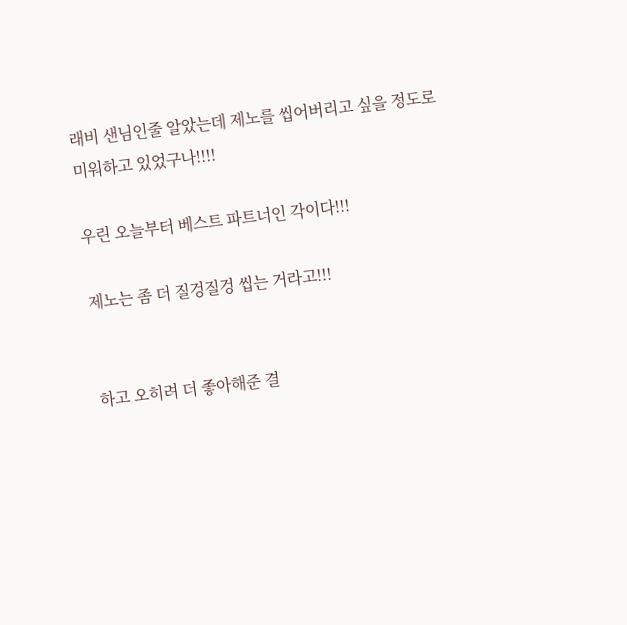래비 샌님인줄 알았는데 제노를 씹어버리고 싶을 정도로 미워하고 있었구나!!!!

우린 오늘부터 베스트 파트너인 각이다!!!

제노는 좀 더 질겅질겅 씹는 거라고!!!


하고 오히려 더 좋아해준 결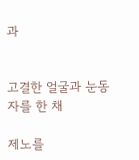과


고결한 얼굴과 눈동자를 한 채

제노를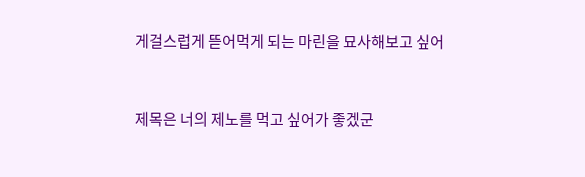게걸스럽게 뜯어먹게 되는 마린을 묘사해보고 싶어


제목은 너의 제노를 먹고 싶어가 좋겠군